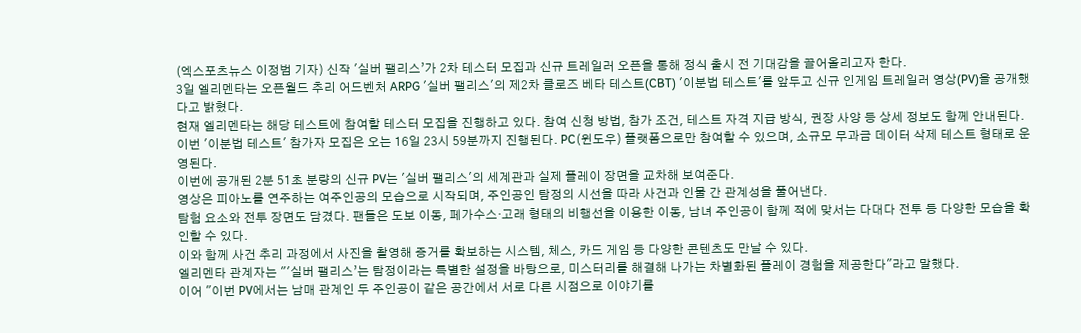(엑스포츠뉴스 이정범 기자) 신작 '실버 팰리스’가 2차 테스터 모집과 신규 트레일러 오픈을 통해 정식 출시 전 기대감을 끌어올리고자 한다.
3일 엘리멘타는 오픈월드 추리 어드벤처 ARPG '실버 팰리스'의 제2차 클로즈 베타 테스트(CBT) '이분법 테스트'를 앞두고 신규 인게임 트레일러 영상(PV)을 공개했다고 밝혔다.
현재 엘리멘타는 해당 테스트에 참여할 테스터 모집을 진행하고 있다. 참여 신청 방법, 참가 조건, 테스트 자격 지급 방식, 권장 사양 등 상세 정보도 함께 안내된다.
이번 '이분법 테스트' 참가자 모집은 오는 16일 23시 59분까지 진행된다. PC(윈도우) 플랫폼으로만 참여할 수 있으며, 소규모 무과금 데이터 삭제 테스트 형태로 운영된다.
이번에 공개된 2분 51초 분량의 신규 PV는 '실버 팰리스'의 세계관과 실제 플레이 장면을 교차해 보여준다.
영상은 피아노를 연주하는 여주인공의 모습으로 시작되며, 주인공인 탐정의 시선을 따라 사건과 인물 간 관계성을 풀어낸다.
탐험 요소와 전투 장면도 담겼다. 팬들은 도보 이동, 페가수스·고래 형태의 비행선을 이용한 이동, 남녀 주인공이 함께 적에 맞서는 다대다 전투 등 다양한 모습을 확인할 수 있다.
이와 함께 사건 추리 과정에서 사진을 촬영해 증거를 확보하는 시스템, 체스, 카드 게임 등 다양한 콘텐츠도 만날 수 있다.
엘리멘타 관계자는 "'실버 팰리스’는 탐정이라는 특별한 설정을 바탕으로, 미스터리를 해결해 나가는 차별화된 플레이 경험을 제공한다"라고 말했다.
이어 "이번 PV에서는 남매 관계인 두 주인공이 같은 공간에서 서로 다른 시점으로 이야기를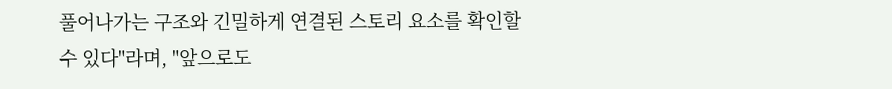풀어나가는 구조와 긴밀하게 연결된 스토리 요소를 확인할 수 있다"라며, "앞으로도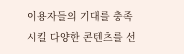이용자들의 기대를 충족시킬 다양한 콘텐츠를 선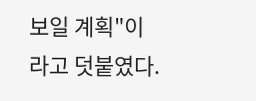보일 계획"이라고 덧붙였다.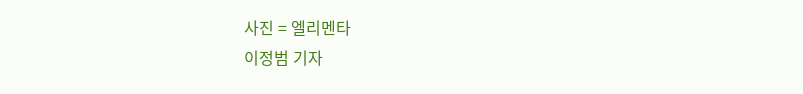사진 = 엘리멘타
이정범 기자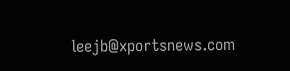leejb@xportsnews.com